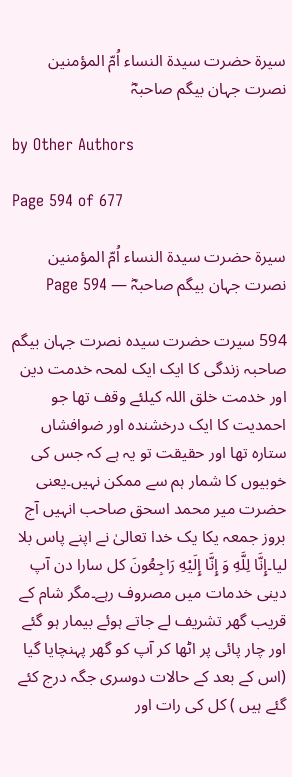سیرۃ حضرت سیدۃ النساء اُمّ المؤمنین نصرت جہان بیگم صاحبہؓ

by Other Authors

Page 594 of 677

سیرۃ حضرت سیدۃ النساء اُمّ المؤمنین نصرت جہان بیگم صاحبہؓ — Page 594

594 سیرت حضرت سیدہ نصرت جہان بیگم صاحبہ زندگی کا ایک ایک لمحہ خدمت دین اور خدمت خلق اللہ کیلئے وقف تھا جو احمدیت کا ایک درخشندہ اور ضوافشاں ستارہ تھا اور حقیقت تو یہ ہے کہ جس کی خوبیوں کا شمار ہم سے ممکن نہیں۔یعنی حضرت میر محمد اسحق صاحب انہیں آج بروز جمعہ یکا یک خدا تعالیٰ نے اپنے پاس بلا لیا۔إِنَّا لِلَّهِ وَ إِنَّا إِلَيْهِ رَاجِعُونَ کل سارا دن آپ دینی خدمات میں مصروف رہے۔مگر شام کے قریب گھر تشریف لے جاتے ہوئے بیمار ہو گئے اور چار پائی پر اٹھا کر آپ کو گھر پہنچایا گیا (اس کے بعد کے حالات دوسری جگہ درج کئے گئے ہیں ) کل کی رات اور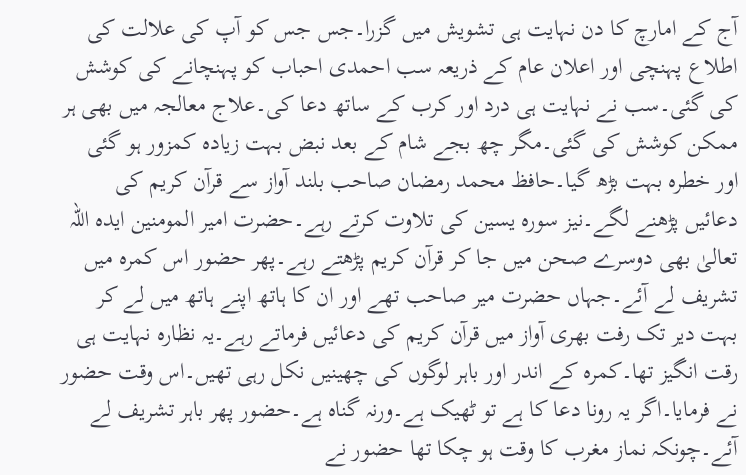آج کے امارچ کا دن نہایت ہی تشویش میں گزرا۔جس جس کو آپ کی علالت کی اطلاع پہنچی اور اعلان عام کے ذریعہ سب احمدی احباب کو پہنچانے کی کوشش کی گئی۔سب نے نہایت ہی درد اور کرب کے ساتھ دعا کی۔علاج معالجہ میں بھی ہر ممکن کوشش کی گئی۔مگر چھ بجے شام کے بعد نبض بہت زیادہ کمزور ہو گئی اور خطرہ بہت بڑھ گیا۔حافظ محمد رمضان صاحب بلند آواز سے قرآن کریم کی دعائیں پڑھنے لگے۔نیز سورہ یسین کی تلاوت کرتے رہے۔حضرت امیر المومنین ایدہ اللہ تعالیٰ بھی دوسرے صحن میں جا کر قرآن کریم پڑھتے رہے۔پھر حضور اس کمرہ میں تشریف لے آئے۔جہاں حضرت میر صاحب تھے اور ان کا ہاتھ اپنے ہاتھ میں لے کر بہت دیر تک رفت بھری آواز میں قرآن کریم کی دعائیں فرماتے رہے۔یہ نظارہ نہایت ہی رقت انگیز تھا۔کمرہ کے اندر اور باہر لوگوں کی چھینیں نکل رہی تھیں۔اس وقت حضور نے فرمایا۔اگر یہ رونا دعا کا ہے تو ٹھیک ہے۔ورنہ گناہ ہے۔حضور پھر باہر تشریف لے آئے۔چونکہ نماز مغرب کا وقت ہو چکا تھا حضور نے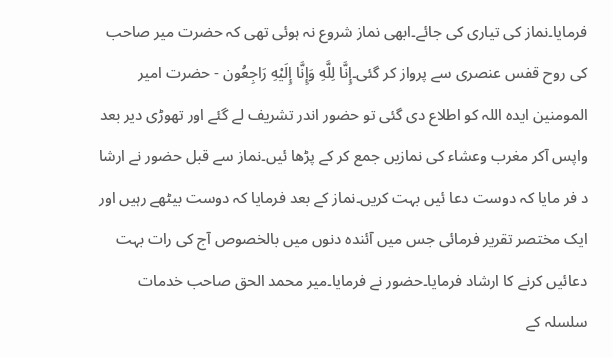فرمایا۔نماز کی تیاری کی جائے۔ابھی نماز شروع نہ ہوئی تھی کہ حضرت میر صاحب کی روح قفس عنصری سے پرواز کر گئی۔إِنَّا لِلَّهِ وَإِنَّا إِلَيْهِ رَاجِعُون - حضرت امیر المومنین ایدہ اللہ کو اطلاع دی گئی تو حضور اندر تشریف لے گئے اور تھوڑی دیر بعد واپس آکر مغرب وعشاء کی نمازیں جمع کر کے پڑھا ئیں۔نماز سے قبل حضور نے ارشا د فر مایا کہ دوست دعا ئیں بہت کریں۔نماز کے بعد فرمایا کہ دوست بیٹھے رہیں اور ایک مختصر تقریر فرمائی جس میں آئندہ دنوں میں بالخصوص آج کی رات بہت دعائیں کرنے کا ارشاد فرمایا۔حضور نے فرمایا۔میر محمد الحق صاحب خدمات سلسلہ کے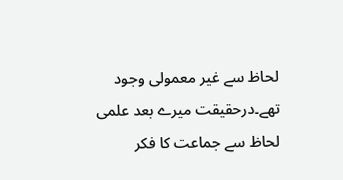لحاظ سے غیر معمولی وجود تھے۔درحقیقت میرے بعد علمی لحاظ سے جماعت کا فکر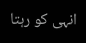انہی کو رہتا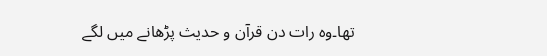تھا۔وہ رات دن قرآن و حدیث پڑھانے میں لگے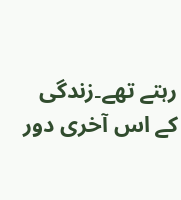رہتے تھے۔زندگی کے اس آخری دور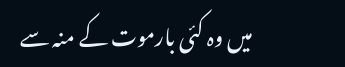میں وہ کئی بارموت کے منہ سے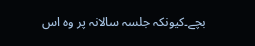بچے۔کیونکہ جلسہ سالانہ پر وہ اس